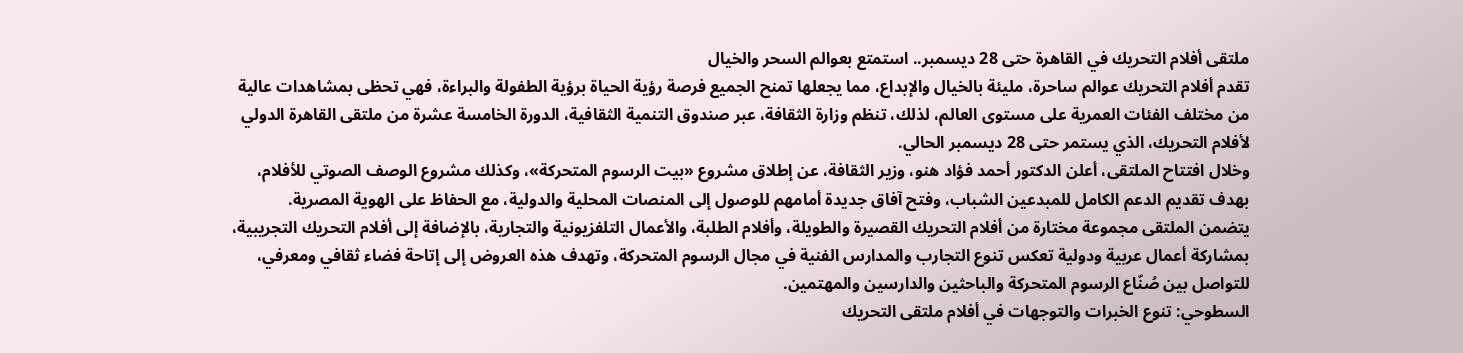ملتقى أفلام التحريك في القاهرة حتى 28 ديسمبر.. استمتع بعوالم السحر والخيال
تقدم أفلام التحريك عوالم ساحرة، مليئة بالخيال والإبداع، مما يجعلها تمنح الجميع فرصة رؤية الحياة برؤية الطفولة والبراءة، فهي تحظى بمشاهدات عالية من مختلف الفئات العمرية على مستوى العالم، لذلك، تنظم وزارة الثقافة، عبر صندوق التنمية الثقافية، الدورة الخامسة عشرة من ملتقى القاهرة الدولي لأفلام التحريك، الذي يستمر حتى 28 ديسمبر الحالي.
وخلال افتتاح الملتقى، أعلن الدكتور أحمد فؤاد هنو، وزير الثقافة، عن إطلاق مشروع «بيت الرسوم المتحركة»، وكذلك مشروع الوصف الصوتي للأفلام، بهدف تقديم الدعم الكامل للمبدعين الشباب، وفتح آفاق جديدة أمامهم للوصول إلى المنصات المحلية والدولية، مع الحفاظ على الهوية المصرية.
يتضمن الملتقى مجموعة مختارة من أفلام التحريك القصيرة والطويلة، وأفلام الطلبة، والأعمال التلفزيونية والتجارية، بالإضافة إلى أفلام التحريك التجريبية، بمشاركة أعمال عربية ودولية تعكس تنوع التجارب والمدارس الفنية في مجال الرسوم المتحركة، وتهدف هذه العروض إلى إتاحة فضاء ثقافي ومعرفي، للتواصل بين صُنّاع الرسوم المتحركة والباحثين والدارسين والمهتمين.
السطوحي: تنوع الخبرات والتوجهات في أفلام ملتقى التحريك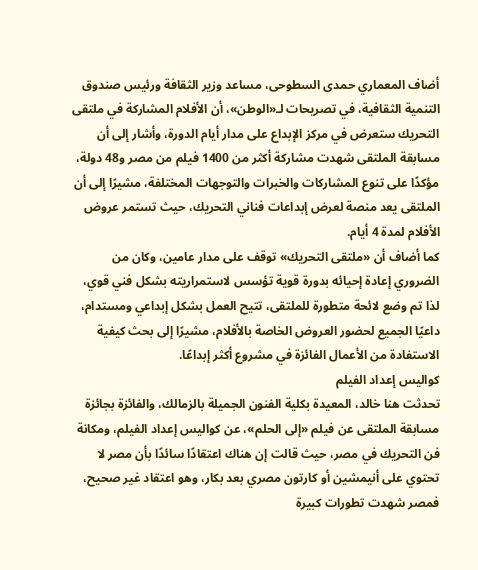أضاف المعماري حمدى السطوحى، مساعد وزير الثقافة ورئيس صندوق التنمية الثقافية، في تصريحات لـ«الوطن»، أن الأفلام المشاركة في ملتقى التحريك ستعرض في مركز الإبداع على مدار أيام الدورة، وأشار إلى أن مسابقة الملتقى شهدت مشاركة أكثر من 1400 فيلم من مصر و48 دولة، مؤكدًا على تنوع المشاركات والخبرات والتوجهات المختلفة، مشيرًا إلى أن الملتقى يعد منصة لعرض إبداعات فناني التحريك، حيث تستمر عروض الأفلام لمدة 4 أيام.
كما أضاف أن «ملتقى التحريك» توقف على مدار عامين، وكان من الضروري إعادة إحيائه بدورة قوية تؤسس لاستمراريته بشكل فني قوي، لذا تم وضع لائحة متطورة للملتقى، تتيح العمل بشكل إبداعي ومستدام، داعيًا الجميع لحضور العروض الخاصة بالأفلام، مشيرًا إلى بحث كيفية الاستفادة من الأعمال الفائزة في مشروع أكثر إبداعًا.
كواليس إعداد الفيلم
تحدثت هنا خالد، المعيدة بكلية الفنون الجميلة بالزمالك، والفائزة بجائزة مسابقة الملتقى عن فيلم «إلى الحلم»، عن كواليس إعداد الفيلم، ومكانة فن التحريك في مصر، حيث قالت إن هناك اعتقادًا سائدًا بأن مصر لا تحتوي على أنيمشين أو كارتون مصري بعد بكار، وهو اعتقاد غير صحيح، فمصر شهدت تطورات كبيرة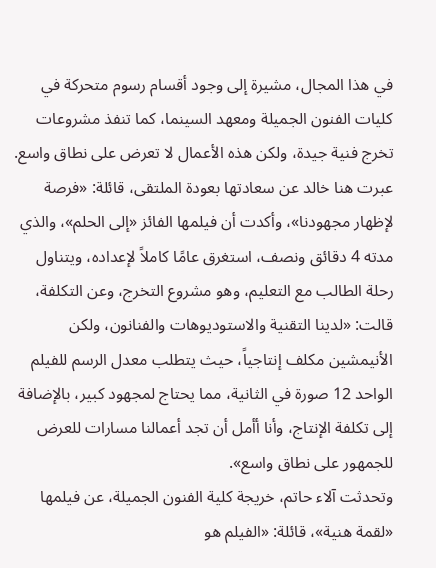في هذا المجال، مشيرة إلى وجود أقسام رسوم متحركة في كليات الفنون الجميلة ومعهد السينما، كما تنفذ مشروعات تخرج فنية جيدة، ولكن هذه الأعمال لا تعرض على نطاق واسع.
عبرت هنا خالد عن سعادتها بعودة الملتقى، قائلة: «فرصة لإظهار مجهودنا»، وأكدت أن فيلمها الفائز «إلى الحلم»، والذي مدته 4 دقائق ونصف، استغرق عامًا كاملاً لإعداده، ويتناول رحلة الطالب مع التعليم، وهو مشروع التخرج، وعن التكلفة، قالت: «لدينا التقنية والاستوديوهات والفنانون، ولكن الأنيمشين مكلف إنتاجياً، حيث يتطلب معدل الرسم للفيلم الواحد 12 صورة في الثانية، مما يحتاج لمجهود كبير، بالإضافة إلى تكلفة الإنتاج، وأنا أأمل أن تجد أعمالنا مسارات للعرض للجمهور على نطاق واسع».
وتحدثت آلاء حاتم، خريجة كلية الفنون الجميلة، عن فيلمها «لقمة هنية»، قائلة: «الفيلم هو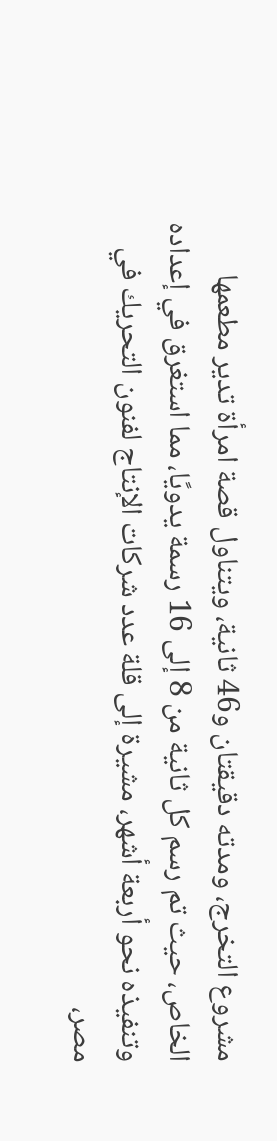مشروع التخرج، ومدته دقيقتان و46 ثانية، ويتناول قصة امرأة تدير مطعمها الخاص، حيث تم رسم كل ثانية من 8 إلى 16 رسمة يدويًا، مما استغرق في إعداده وتنفيذه نحو أربعة أشهر، مشيرة إلى قلة عدد شركات الإنتاج لفنون التحريك في مصر،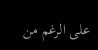على الرغم من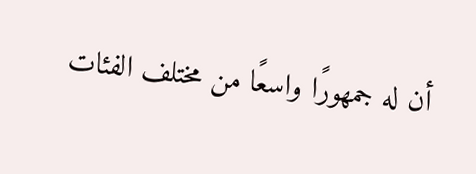أن له جمهورًا واسعًا من مختلف الفئات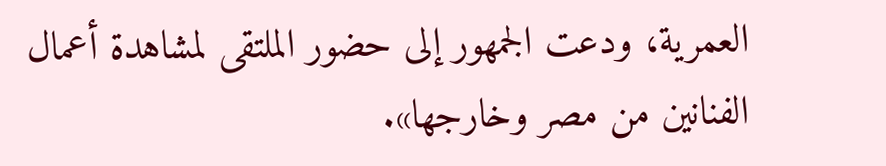العمرية، ودعت الجمهور إلى حضور الملتقى لمشاهدة أعمال الفنانين من مصر وخارجها».